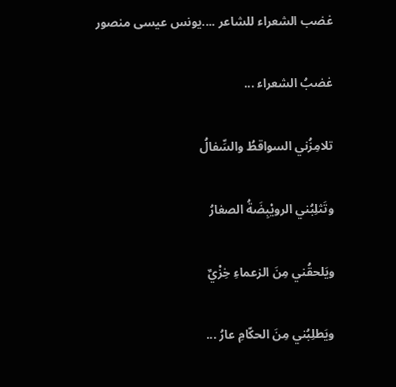غضب الشعراء للشاعر ....يونس عيسى منصور

غضبُ الشعراء ...

تلامِزُني السواقطُ والسِّفالُ

وتَثلِبُني الرويْبِضَةُ الصغارُ

ويَلحقُني مِنَ الزعماءِ خِزْيٌ

ويَطلِبُني مِنَ الحكّامِ عارُ ...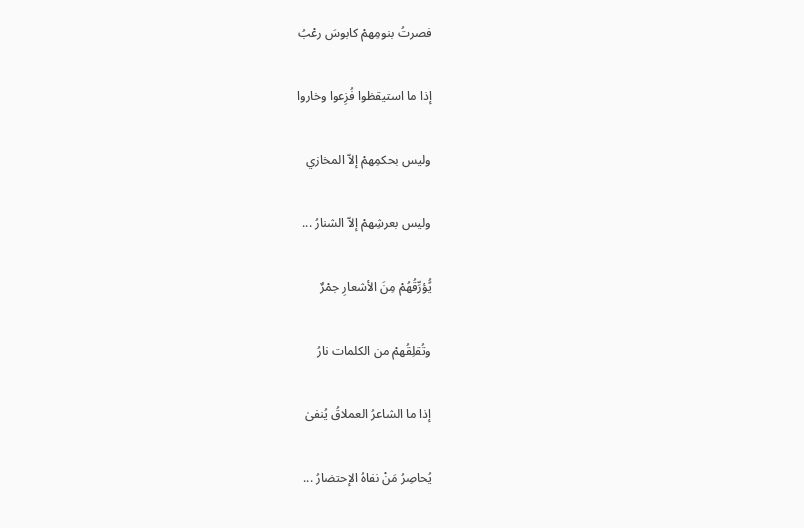فصرتُ بنومِهمْ كابوسَ رعْبُ

إذا ما استيقظوا فُزِعوا وخاروا

وليس بحكمِهمْ إلاّ المخازي

وليس بعرشِهمْ إلاّ الشنارُ ...

يًُؤرِّقُهُمْ مِنَ الأشعارِ جمْرٌ

وتُقلِقُهمْ من الكلمات نارُ

إذا ما الشاعرُ العملاقُ يُنفىٰ

يُحاصِرُ مَنْ نفاهُ الإحتضارُ ...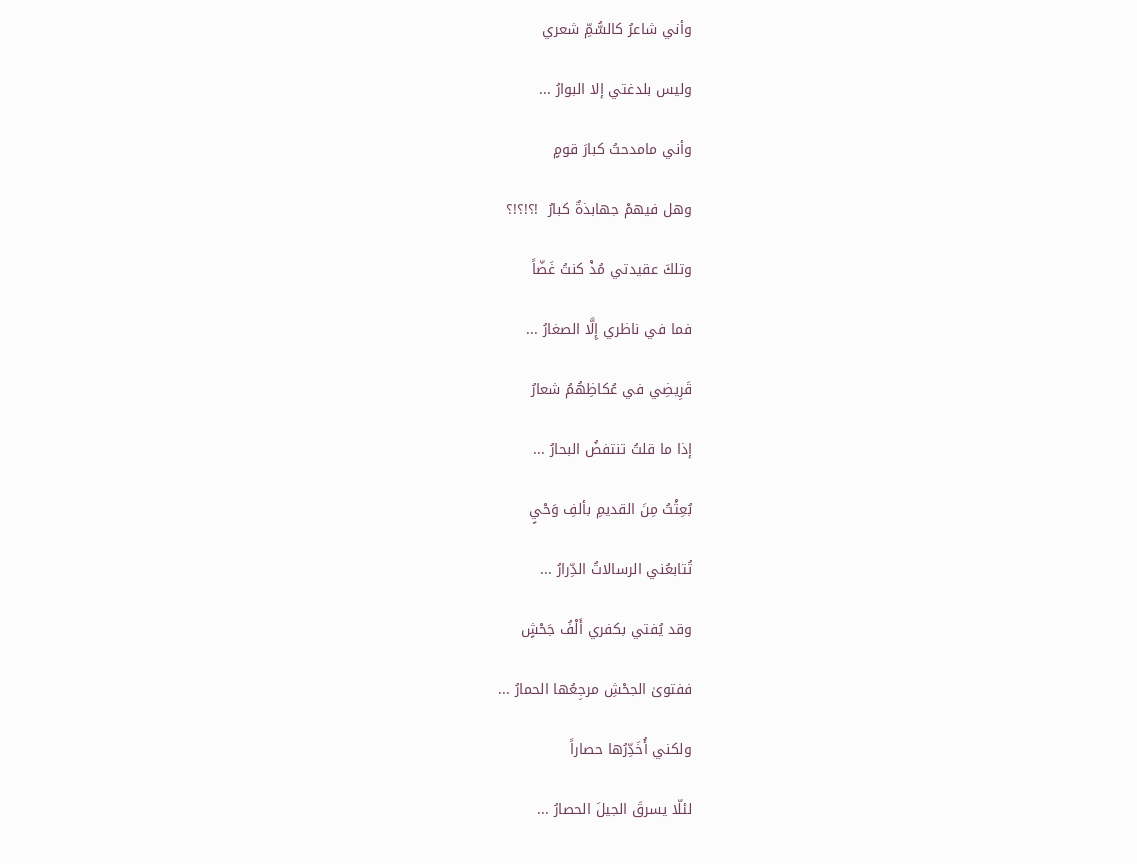وأني شاعرُ كالسُّمِّ شعري

وليس بلدغتي إلا البوارُ ...

وأني مامدحتُ كبارَ قومٍ

وهل فيهمْ جهابذةٌ كبارُ  !؟!؟!؟

وتلكَ عقيدتي مُذْ كنتُ غَضّاً

فما في ناظري إِلَّا الصغارُ ...

قَرِيضِي في عُكاظِهُمُ شعارُ

إذا ما قلتُ تنتفضُ البحارُ ...

بُعِثْتُ مِنَ القديمِ بألفِ وَحْيٍ

تُتابعُني الرسالاتُ الدِّرارُ ...

وقد يُفتي بكفري أَلْفُ جَحْشٍ

ففتوىٰ الجحْشِ مرجِعُها الحمارُ ...

ولكني أُخَدِّرُها حصاراً

لئلّا يسرقَ الجيلَ الحصارُ ...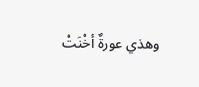وهذي عورةٌ أخْنَتْ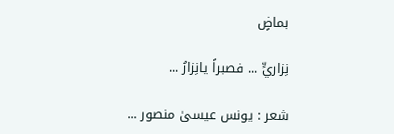بماضٍ

نِزاريٍّ ... فصبراً يانِزارُ ...

شعر : يونس عيسىٰ منصور ...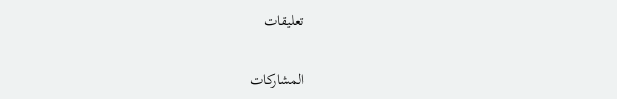تعليقات

المشاركات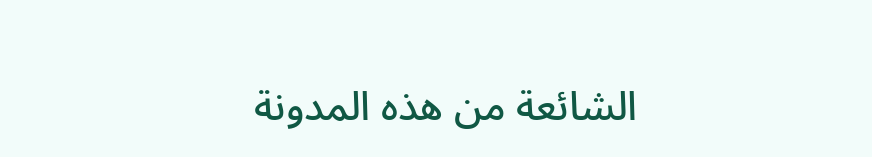الشائعة من هذه المدونة